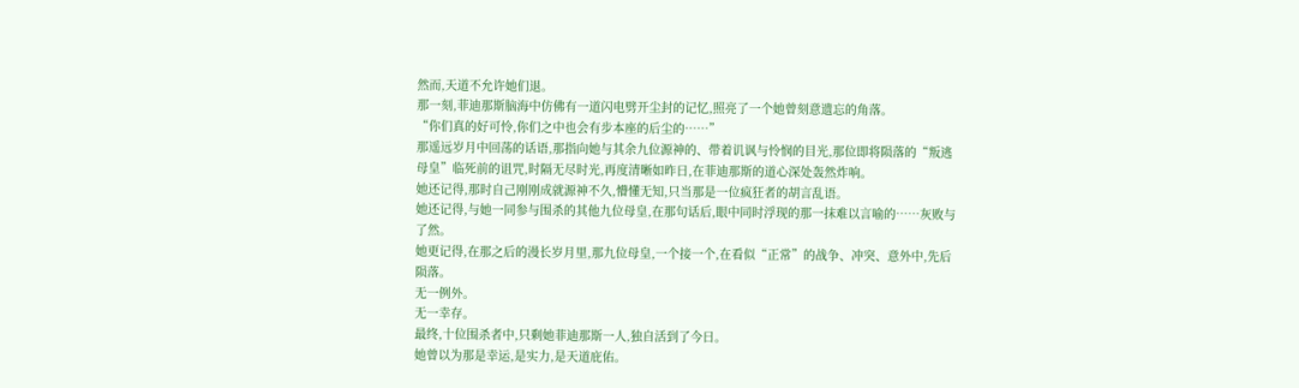然而,天道不允许她们退。
那一刻,菲迪那斯脑海中仿佛有一道闪电劈开尘封的记忆,照亮了一个她曾刻意遗忘的角落。
“你们真的好可怜,你们之中也会有步本座的后尘的……”
那遥远岁月中回荡的话语,那指向她与其余九位源神的、带着讥讽与怜悯的目光,那位即将陨落的“叛逃母皇”临死前的诅咒,时隔无尽时光,再度清晰如昨日,在菲迪那斯的道心深处轰然炸响。
她还记得,那时自己刚刚成就源神不久,懵懂无知,只当那是一位疯狂者的胡言乱语。
她还记得,与她一同参与围杀的其他九位母皇,在那句话后,眼中同时浮现的那一抹难以言喻的……灰败与了然。
她更记得,在那之后的漫长岁月里,那九位母皇,一个接一个,在看似“正常”的战争、冲突、意外中,先后陨落。
无一例外。
无一幸存。
最终,十位围杀者中,只剩她菲迪那斯一人,独自活到了今日。
她曾以为那是幸运,是实力,是天道庇佑。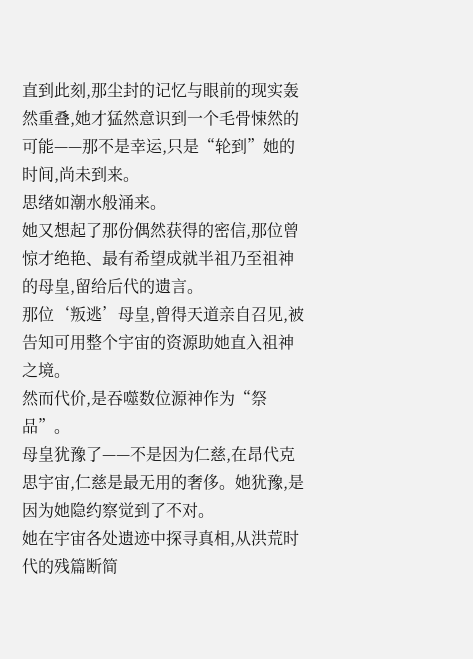直到此刻,那尘封的记忆与眼前的现实轰然重叠,她才猛然意识到一个毛骨悚然的可能——那不是幸运,只是“轮到”她的时间,尚未到来。
思绪如潮水般涌来。
她又想起了那份偶然获得的密信,那位曾惊才绝艳、最有希望成就半祖乃至祖神的母皇,留给后代的遗言。
那位‘叛逃’母皇,曾得天道亲自召见,被告知可用整个宇宙的资源助她直入祖神之境。
然而代价,是吞噬数位源神作为“祭品”。
母皇犹豫了——不是因为仁慈,在昂代克思宇宙,仁慈是最无用的奢侈。她犹豫,是因为她隐约察觉到了不对。
她在宇宙各处遗迹中探寻真相,从洪荒时代的残篇断简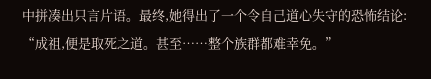中拼凑出只言片语。最终,她得出了一个令自己道心失守的恐怖结论:
“成祖,便是取死之道。甚至……整个族群都难幸免。”